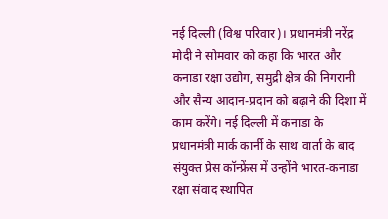नई दिल्ली (विश्व परिवार)। प्रधानमंत्री नरेंद्र मोदी ने सोमवार को कहा कि भारत और कनाडा रक्षा उद्योग, समुद्री क्षेत्र की निगरानी और सैन्य आदान-प्रदान को बढ़ाने की दिशा में काम करेंगे। नई दिल्ली में कनाडा के प्रधानमंत्री मार्क कार्नी के साथ वार्ता के बाद संयुक्त प्रेस कॉन्फ्रेंस में उन्होंने भारत-कनाडा रक्षा संवाद स्थापित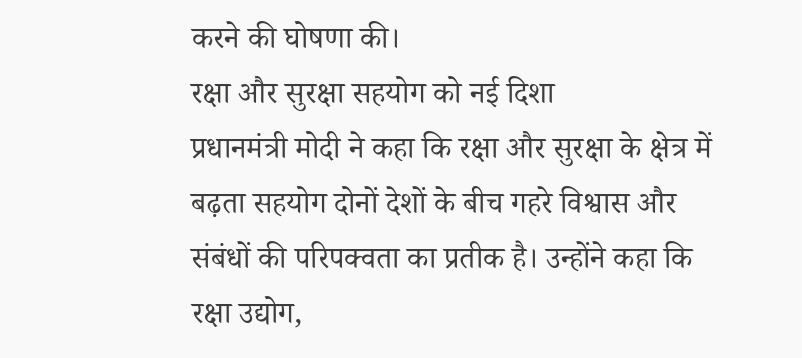करने की घोषणा की।
रक्षा और सुरक्षा सहयोग को नई दिशा
प्रधानमंत्री मोदी ने कहा कि रक्षा और सुरक्षा के क्षेत्र में बढ़ता सहयोग दोनों देशों के बीच गहरे विश्वास और संबंधों की परिपक्वता का प्रतीक है। उन्होंने कहा कि रक्षा उद्योग,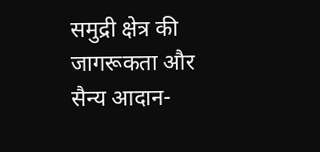समुद्री क्षेत्र की जागरूकता और सैन्य आदान-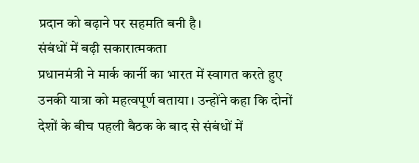प्रदान को बढ़ाने पर सहमति बनी है।
संबंधों में बढ़ी सकारात्मकता
प्रधानमंत्री ने मार्क कार्नी का भारत में स्वागत करते हुए उनकी यात्रा को महत्वपूर्ण बताया। उन्होंने कहा कि दोनों देशों के बीच पहली बैठक के बाद से संबंधों में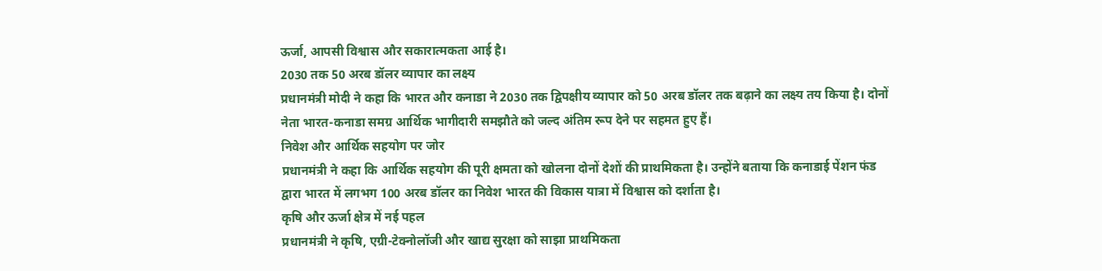ऊर्जा, आपसी विश्वास और सकारात्मकता आई है।
2030 तक 50 अरब डॉलर व्यापार का लक्ष्य
प्रधानमंत्री मोदी ने कहा कि भारत और कनाडा ने 2030 तक द्विपक्षीय व्यापार को 50 अरब डॉलर तक बढ़ाने का लक्ष्य तय किया है। दोनों नेता भारत-कनाडा समग्र आर्थिक भागीदारी समझौते को जल्द अंतिम रूप देने पर सहमत हुए हैं।
निवेश और आर्थिक सहयोग पर जोर
प्रधानमंत्री ने कहा कि आर्थिक सहयोग की पूरी क्षमता को खोलना दोनों देशों की प्राथमिकता है। उन्होंने बताया कि कनाडाई पेंशन फंड द्वारा भारत में लगभग 100 अरब डॉलर का निवेश भारत की विकास यात्रा में विश्वास को दर्शाता है।
कृषि और ऊर्जा क्षेत्र में नई पहल
प्रधानमंत्री ने कृषि, एग्री-टेक्नोलॉजी और खाद्य सुरक्षा को साझा प्राथमिकता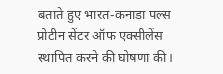बताते हुए भारत-कनाडा पल्स प्रोटीन सेंटर ऑफ एक्सीलेंस स्थापित करने की घोषणा की।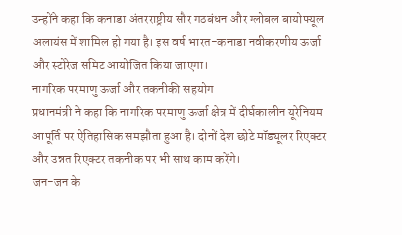उन्होंने कहा कि कनाडा अंतरराष्ट्रीय सौर गठबंधन और ग्लोबल बायोफ्यूल अलायंस में शामिल हो गया है। इस वर्ष भारत-कनाडा नवीकरणीय ऊर्जा और स्टोरेज समिट आयोजित किया जाएगा।
नागरिक परमाणु ऊर्जा और तकनीकी सहयोग
प्रधानमंत्री ने कहा कि नागरिक परमाणु ऊर्जा क्षेत्र में दीर्घकालीन यूरेनियम आपूर्ति पर ऐतिहासिक समझौता हुआ है। दोनों देश छोटे मॉड्यूलर रिएक्टर और उन्नत रिएक्टर तकनीक पर भी साथ काम करेंगे।
जन-जन के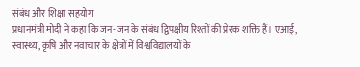संबंध और शिक्षा सहयोग
प्रधानमंत्री मोदी ने कहा कि जन-जन के संबंध द्विपक्षीय रिश्तों की प्रेरक शक्ति हैं। एआई, स्वास्थ्य, कृषि और नवाचार के क्षेत्रों में विश्वविद्यालयों के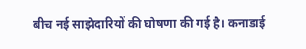बीच नई साझेदारियों की घोषणा की गई है। कनाडाई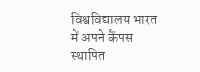विश्वविद्यालय भारत में अपने कैंपस स्थापित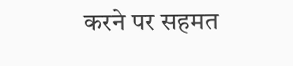करने पर सहमत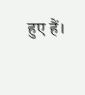हुए हैं।